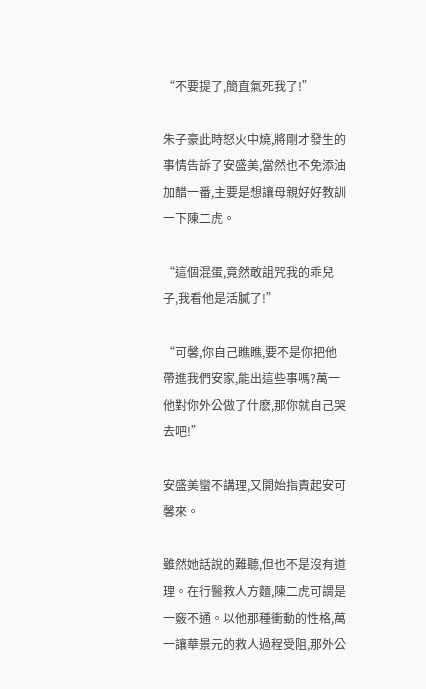“不要提了,簡直氣死我了!”

朱子豪此時怒火中燒,將剛才發生的事情告訴了安盛美,當然也不免添油加醋一番,主要是想讓母親好好教訓一下陳二虎。

“這個混蛋,竟然敢詛咒我的乖兒子,我看他是活膩了!”

“可馨,你自己瞧瞧,要不是你把他帶進我們安家,能出這些事嗎?萬一他對你外公做了什麽,那你就自己哭去吧!”

安盛美蠻不講理,又開始指責起安可馨來。

雖然她話說的難聽,但也不是沒有道理。在行醫救人方麵,陳二虎可謂是一竅不通。以他那種衝動的性格,萬一讓華景元的救人過程受阻,那外公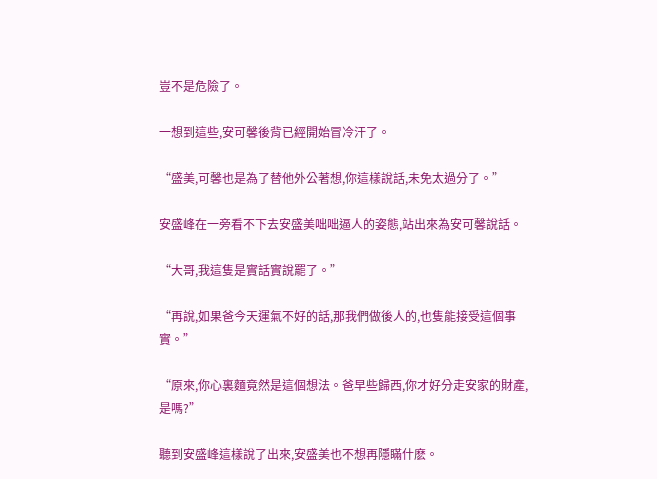豈不是危險了。

一想到這些,安可馨後背已經開始冒冷汗了。

“盛美,可馨也是為了替他外公著想,你這樣說話,未免太過分了。”

安盛峰在一旁看不下去安盛美咄咄逼人的姿態,站出來為安可馨說話。

“大哥,我這隻是實話實說罷了。”

“再說,如果爸今天運氣不好的話,那我們做後人的,也隻能接受這個事實。”

“原來,你心裏麵竟然是這個想法。爸早些歸西,你才好分走安家的財產,是嗎?”

聽到安盛峰這樣說了出來,安盛美也不想再隱瞞什麽。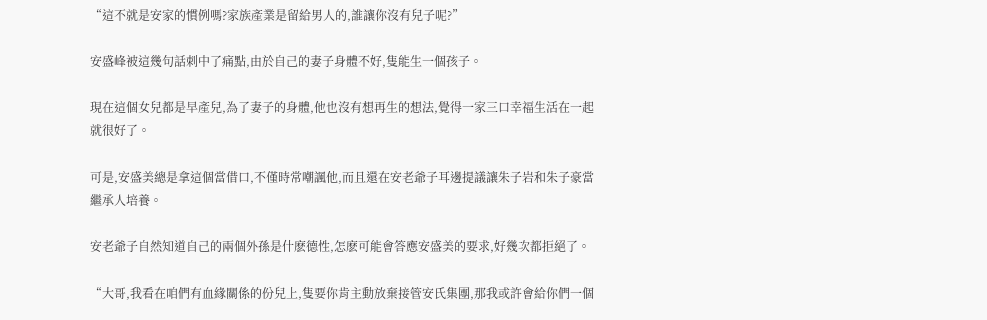“這不就是安家的慣例嗎?家族產業是留給男人的,誰讓你沒有兒子呢?”

安盛峰被這幾句話刺中了痛點,由於自己的妻子身體不好,隻能生一個孩子。

現在這個女兒都是早產兒,為了妻子的身體,他也沒有想再生的想法,覺得一家三口幸福生活在一起就很好了。

可是,安盛美總是拿這個當借口,不僅時常嘲諷他,而且還在安老爺子耳邊提議讓朱子岩和朱子豪當繼承人培養。

安老爺子自然知道自己的兩個外孫是什麽德性,怎麽可能會答應安盛美的要求,好幾次都拒絕了。

“大哥,我看在咱們有血緣關係的份兒上,隻要你肯主動放棄接管安氏集團,那我或許會給你們一個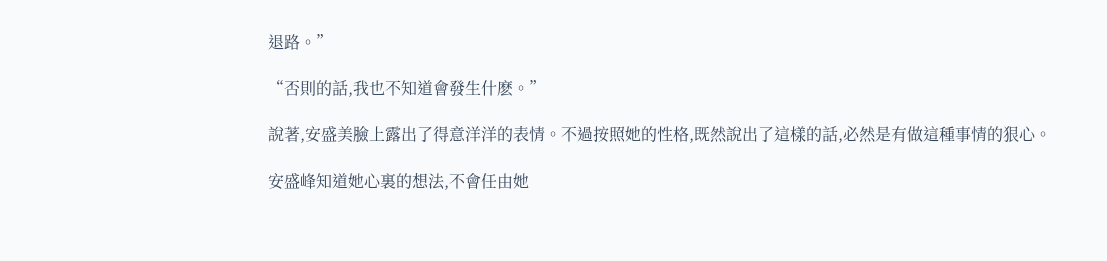退路。”

“否則的話,我也不知道會發生什麽。”

說著,安盛美臉上露出了得意洋洋的表情。不過按照她的性格,既然說出了這樣的話,必然是有做這種事情的狠心。

安盛峰知道她心裏的想法,不會任由她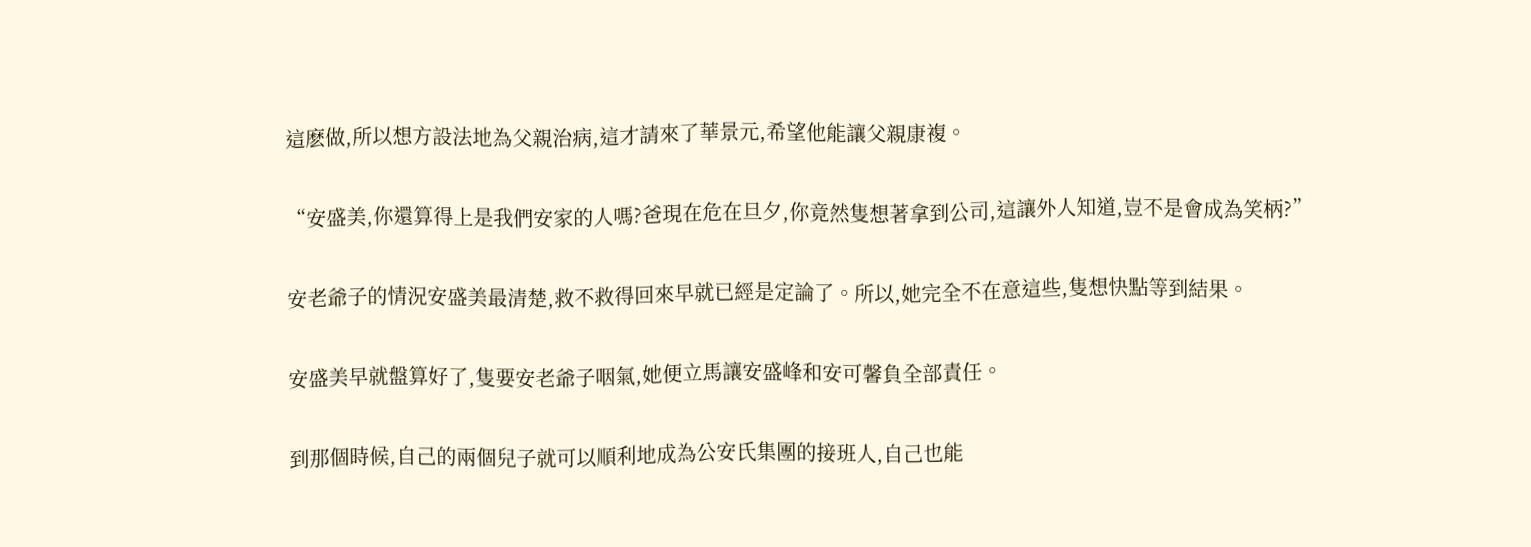這麽做,所以想方設法地為父親治病,這才請來了華景元,希望他能讓父親康複。

“安盛美,你還算得上是我們安家的人嗎?爸現在危在旦夕,你竟然隻想著拿到公司,這讓外人知道,豈不是會成為笑柄?”

安老爺子的情況安盛美最清楚,救不救得回來早就已經是定論了。所以,她完全不在意這些,隻想快點等到結果。

安盛美早就盤算好了,隻要安老爺子咽氣,她便立馬讓安盛峰和安可馨負全部責任。

到那個時候,自己的兩個兒子就可以順利地成為公安氏集團的接班人,自己也能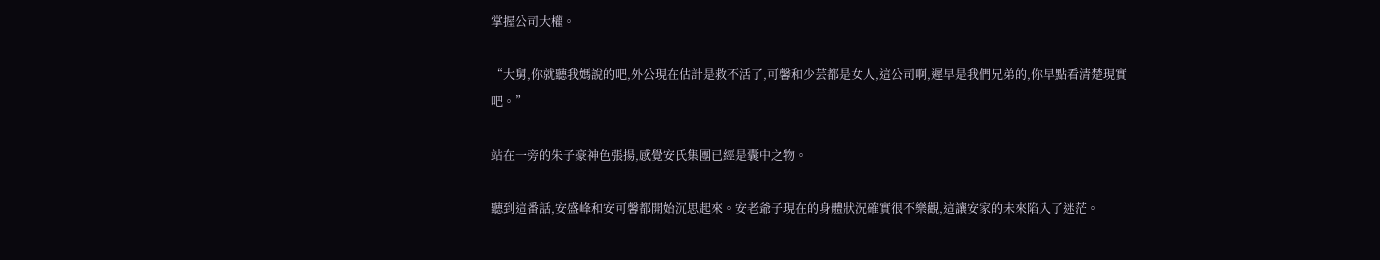掌握公司大權。

“大舅,你就聽我媽說的吧,外公現在估計是救不活了,可馨和少芸都是女人,這公司啊,遲早是我們兄弟的,你早點看清楚現實吧。”

站在一旁的朱子豪神色張揚,感覺安氏集團已經是囊中之物。

聽到這番話,安盛峰和安可馨都開始沉思起來。安老爺子現在的身體狀況確實很不樂觀,這讓安家的未來陷入了迷茫。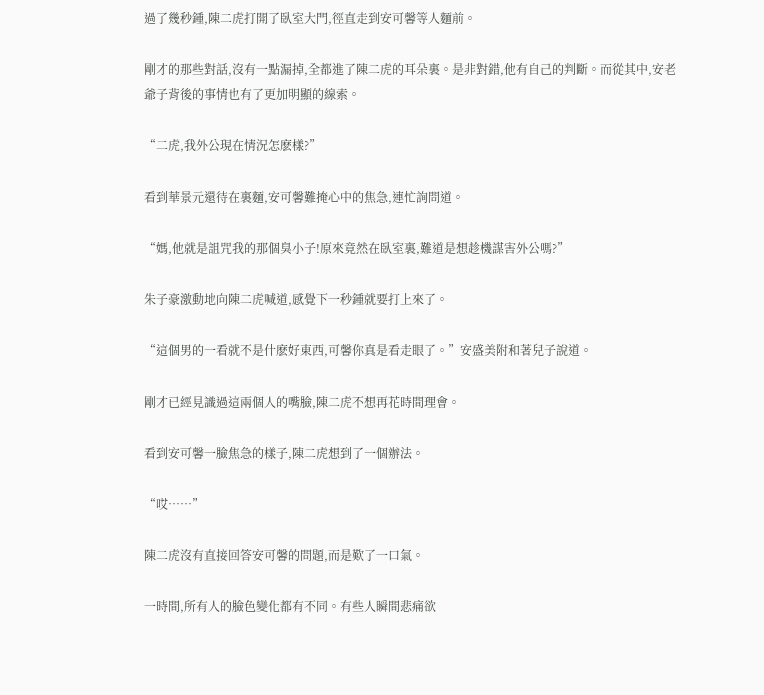過了幾秒鍾,陳二虎打開了臥室大門,徑直走到安可馨等人麵前。

剛才的那些對話,沒有一點漏掉,全都進了陳二虎的耳朵裏。是非對錯,他有自己的判斷。而從其中,安老爺子背後的事情也有了更加明顯的線索。

“二虎,我外公現在情況怎麽樣?”

看到華景元還待在裏麵,安可馨難掩心中的焦急,連忙詢問道。

“媽,他就是詛咒我的那個臭小子!原來竟然在臥室裏,難道是想趁機謀害外公嗎?”

朱子豪激動地向陳二虎喊道,感覺下一秒鍾就要打上來了。

“這個男的一看就不是什麽好東西,可馨你真是看走眼了。”安盛美附和著兒子說道。

剛才已經見識過這兩個人的嘴臉,陳二虎不想再花時間理會。

看到安可馨一臉焦急的樣子,陳二虎想到了一個辦法。

“哎……”

陳二虎沒有直接回答安可馨的問題,而是歎了一口氣。

一時間,所有人的臉色變化都有不同。有些人瞬間悲痛欲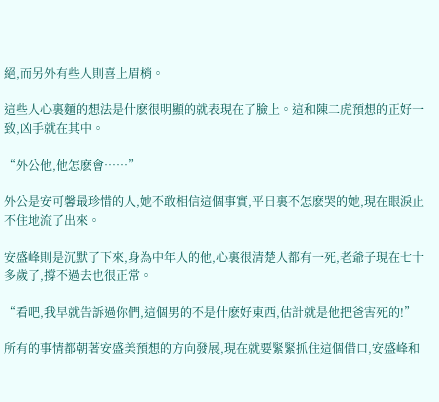絕,而另外有些人則喜上眉梢。

這些人心裏麵的想法是什麽很明顯的就表現在了臉上。這和陳二虎預想的正好一致,凶手就在其中。

“外公他,他怎麽會……”

外公是安可馨最珍惜的人,她不敢相信這個事實,平日裏不怎麽哭的她,現在眼淚止不住地流了出來。

安盛峰則是沉默了下來,身為中年人的他,心裏很清楚人都有一死,老爺子現在七十多歲了,撐不過去也很正常。

“看吧,我早就告訴過你們,這個男的不是什麽好東西,估計就是他把爸害死的!”

所有的事情都朝著安盛美預想的方向發展,現在就要緊緊抓住這個借口,安盛峰和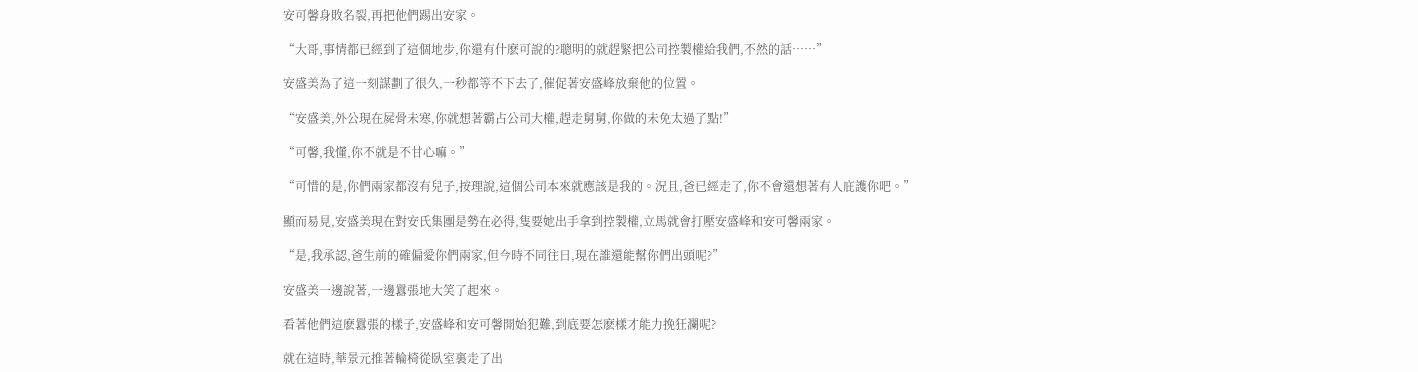安可馨身敗名裂,再把他們踢出安家。

“大哥,事情都已經到了這個地步,你還有什麽可說的?聰明的就趕緊把公司控製權給我們,不然的話……”

安盛美為了這一刻謀劃了很久,一秒都等不下去了,催促著安盛峰放棄他的位置。

“安盛美,外公現在屍骨未寒,你就想著霸占公司大權,趕走舅舅,你做的未免太過了點!”

“可馨,我懂,你不就是不甘心嘛。”

“可惜的是,你們兩家都沒有兒子,按理說,這個公司本來就應該是我的。況且,爸已經走了,你不會還想著有人庇護你吧。”

顯而易見,安盛美現在對安氏集團是勢在必得,隻要她出手拿到控製權,立馬就會打壓安盛峰和安可馨兩家。

“是,我承認,爸生前的確偏愛你們兩家,但今時不同往日,現在誰還能幫你們出頭呢?”

安盛美一邊說著,一邊囂張地大笑了起來。

看著他們這麽囂張的樣子,安盛峰和安可馨開始犯難,到底要怎麽樣才能力挽狂瀾呢?

就在這時,華景元推著輪椅從臥室裏走了出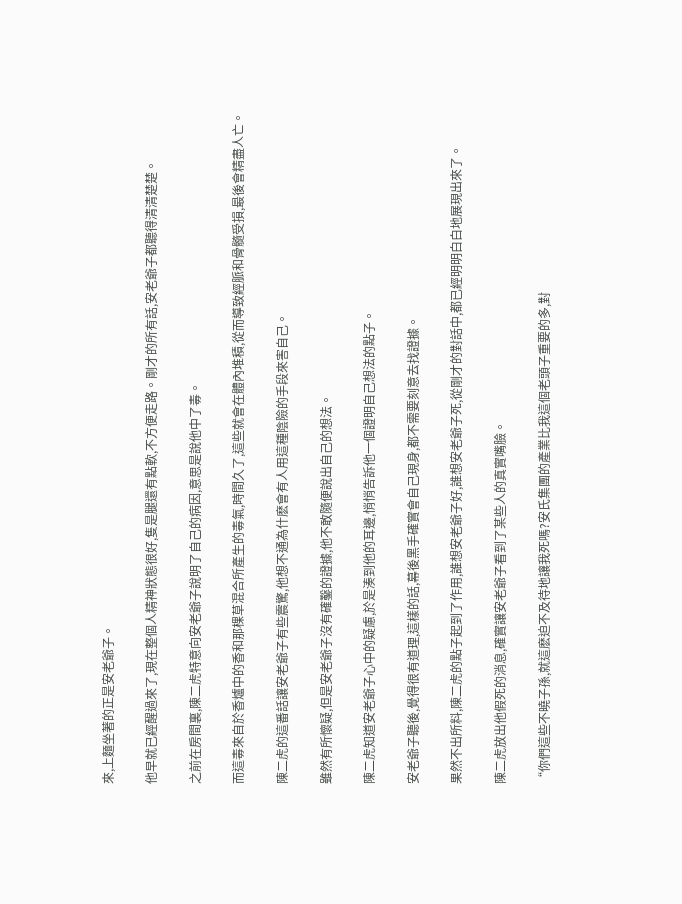來,上麵坐著的正是安老爺子。

他早就已經醒過來了,現在整個人精神狀態很好,隻是腿還有點軟,不方便走路。剛才的所有話,安老爺子都聽得清清楚楚。

之前在房間裏,陳二虎特意向安老爺子說明了自己的病因,意思是說他中了毒。

而這毒來自於香爐中的香和那棵草混合所產生的毒氣,時間久了,這些就會在體內堆積,從而導致經脈和骨髓受損,最後會精盡人亡。

陳二虎的這番話讓安老爺子有些震驚,他想不通為什麽會有人用這種陰險的手段來害自己。

雖然有所懷疑,但是安老爺子沒有確鑿的證據,他不敢隨便說出自己的想法。

陳二虎知道安老爺子心中的疑慮,於是湊到他的耳邊,悄悄告訴他一個證明自己想法的點子。

安老爺子聽後,覺得很有道理,這樣的話,幕後黑手確實會自己現身,都不需要刻意去找證據。

果然不出所料,陳二虎的點子起到了作用,誰想安老爺子好,誰想安老爺子死,從剛才的對話中,都已經明明白白地展現出來了。

陳二虎放出他假死的消息,確實讓安老爺子看到了某些人的真實嘴臉。

“你們這些不曉子孫,就這麽迫不及待地讓我死嗎?安氏集團的產業比我這個老頭子重要的多,對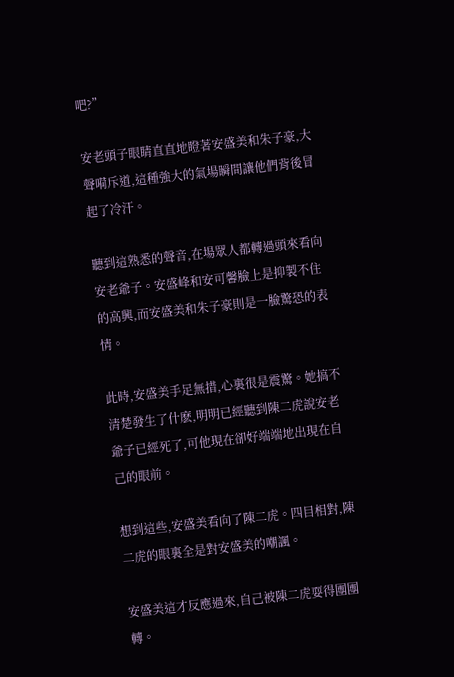吧?”

安老頭子眼睛直直地瞪著安盛美和朱子豪,大聲嗬斥道,這種強大的氣場瞬間讓他們背後冒起了冷汗。

聽到這熟悉的聲音,在場眾人都轉過頭來看向安老爺子。安盛峰和安可馨臉上是抑製不住的高興,而安盛美和朱子豪則是一臉驚恐的表情。

此時,安盛美手足無措,心裏很是震驚。她搞不清楚發生了什麽,明明已經聽到陳二虎說安老爺子已經死了,可他現在卻好端端地出現在自己的眼前。

想到這些,安盛美看向了陳二虎。四目相對,陳二虎的眼裏全是對安盛美的嘲諷。

安盛美這才反應過來,自己被陳二虎耍得團團轉。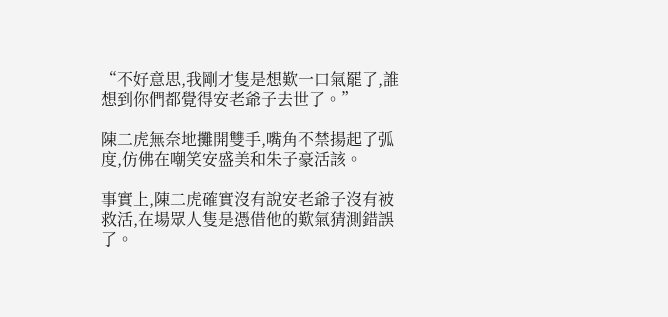“不好意思,我剛才隻是想歎一口氣罷了,誰想到你們都覺得安老爺子去世了。”

陳二虎無奈地攤開雙手,嘴角不禁揚起了弧度,仿佛在嘲笑安盛美和朱子豪活該。

事實上,陳二虎確實沒有說安老爺子沒有被救活,在場眾人隻是憑借他的歎氣猜測錯誤了。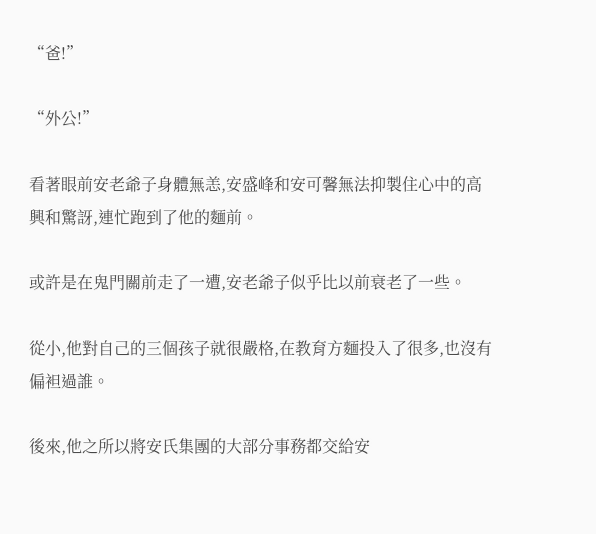“爸!”

“外公!”

看著眼前安老爺子身體無恙,安盛峰和安可馨無法抑製住心中的高興和驚訝,連忙跑到了他的麵前。

或許是在鬼門關前走了一遭,安老爺子似乎比以前衰老了一些。

從小,他對自己的三個孩子就很嚴格,在教育方麵投入了很多,也沒有偏袒過誰。

後來,他之所以將安氏集團的大部分事務都交給安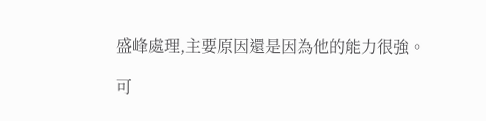盛峰處理,主要原因還是因為他的能力很強。

可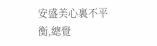安盛美心裏不平衡,總覺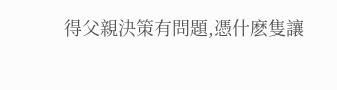得父親決策有問題,憑什麽隻讓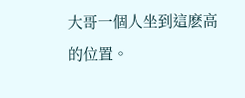大哥一個人坐到這麽高的位置。